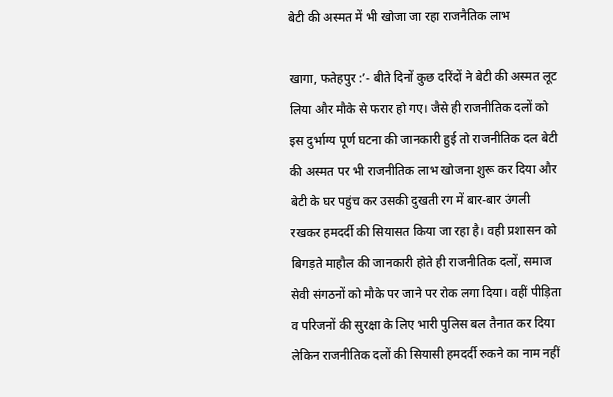बेटी की अस्मत में भी खोजा जा रहा राजनैतिक लाभ

खागा, फतेहपुर :’- बीते दिनों कुछ दरिंदों ने बेटी की अस्मत लूट लिया और मौके से फरार हो गए। जैसे ही राजनीतिक दलों को इस दुर्भाग्य पूर्ण घटना की जानकारी हुई तो राजनीतिक दल बेटी की अस्मत पर भी राजनीतिक लाभ खोजना शुरू कर दिया और बेटी के घर पहुंच कर उसकी दुखती रग में बार-बार उंगली रखकर हमदर्दी की सियासत किया जा रहा है। वही प्रशासन को बिगड़ते माहौल की जानकारी होते ही राजनीतिक दलों, समाज सेवी संगठनों को मौके पर जाने पर रोक लगा दिया। वहीं पीड़िता व परिजनों की सुरक्षा के लिए भारी पुलिस बल तैनात कर दिया लेकिन राजनीतिक दलों की सियासी हमदर्दी रुकने का नाम नहीं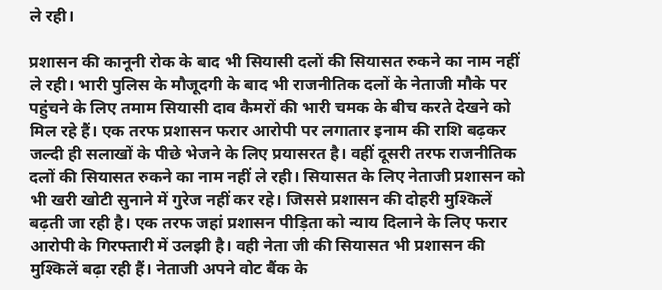ले रही।

प्रशासन की कानूनी रोक के बाद भी सियासी दलों की सियासत रुकने का नाम नहीं ले रही। भारी पुलिस के मौजूदगी के बाद भी राजनीतिक दलों के नेताजी मौके पर पहुंचने के लिए तमाम सियासी दाव कैमरों की भारी चमक के बीच करते देखने को मिल रहे हैं। एक तरफ प्रशासन फरार आरोपी पर लगातार इनाम की राशि बढ़कर जल्दी ही सलाखों के पीछे भेजने के लिए प्रयासरत है। वहीं दूसरी तरफ राजनीतिक दलों की सियासत रुकने का नाम नहीं ले रही। सियासत के लिए नेताजी प्रशासन को भी खरी खोटी सुनाने में गुरेज नहीं कर रहे। जिससे प्रशासन की दोहरी मुश्किलें बढ़ती जा रही है। एक तरफ जहां प्रशासन पीड़िता को न्याय दिलाने के लिए फरार आरोपी के गिरफ्तारी में उलझी है। वही नेता जी की सियासत भी प्रशासन की मुश्किलें बढ़ा रही हैं। नेताजी अपने वोट बैंक के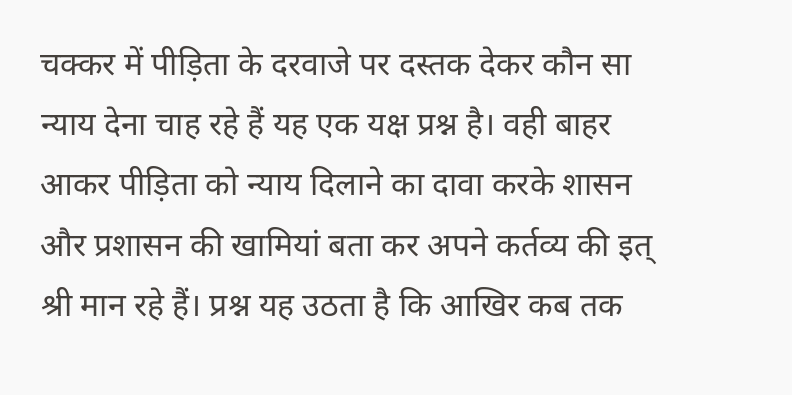चक्कर में पीड़िता के दरवाजे पर दस्तक देकर कौन सा न्याय देना चाह रहे हैं यह एक यक्ष प्रश्न है। वही बाहर आकर पीड़िता को न्याय दिलाने का दावा करके शासन और प्रशासन की खामियां बता कर अपने कर्तव्य की इत् श्री मान रहे हैं। प्रश्न यह उठता है कि आखिर कब तक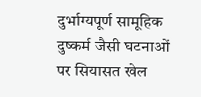दुर्भाग्यपूर्ण सामूहिक दुष्कर्म जैसी घटनाओं पर सियासत खेल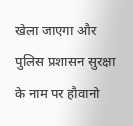खेला जाएगा और पुलिस प्रशासन सुरक्षा के नाम पर हौवानो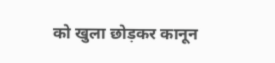को खुला छोड़कर कानून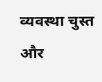व्यवस्था चुस्त और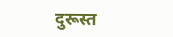दुरूस्त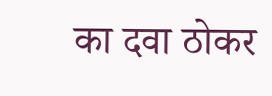का दवा ठोकर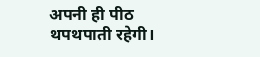अपनी ही पीठ थपथपाती रहेगी।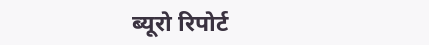ब्यूरो रिपोर्ट